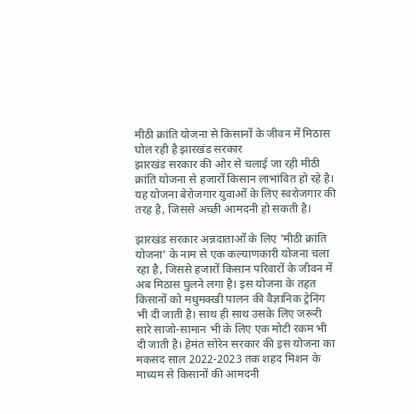मीठी क्रांति योजना से किसानों के जीवन में मिठास घोल रही है झारखंड सरकार
झारखंड सरकार की ओर से चलाई जा रही मीठी क्रांति योजना से हजारों किसान लाभांवित हो रहे है। यह योजना बेरोजगार युवाओं के लिए स्वरोजगार की तरह है, जिससे अच्छी आमदनी हो सकती है।

झारखंड सरकार अन्नदाताओं के लिए 'मीठी क्रांति योजना' के नाम से एक कल्याणकारी योजना चला रहा है, जिससे हजारों किसान परिवारों के जीवन में अब मिठास घुलने लगा है। इस योजना के तहत किसानों को मधुमक्खी पालन की वैज्ञानिक ट्रेनिंग भी दी जाती है। साथ ही साथ उसके लिए जरूरी सारे साजो-सामान भी के लिए एक मोटी रकम भी दी जाती है। हेमंत सोरेन सरकार की इस योजना का मकसद साल 2022-2023 तक शहद मिशन के माध्यम से किसानों की आमदनी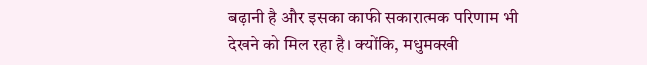बढ़ानी है और इसका काफी सकारात्मक परिणाम भी देखने को मिल रहा है। क्योंकि, मधुमक्खी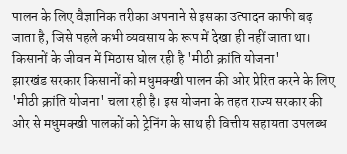पालन के लिए वैज्ञानिक तरीका अपनाने से इसका उत्पादन काफी बढ़ जाता है, जिसे पहले कभी व्यवसाय के रूप में देखा ही नहीं जाता था।
किसानों के जीवन में मिठास घोल रही है 'मीठी क्रांति योजना'
झारखंड सरकार किसानों को मधुमक्खी पालन की ओर प्रेरित करने के लिए 'मीठी क्रांति योजना' चला रही है। इस योजना के तहत राज्य सरकार की ओर से मधुमक्खी पालकों को ट्रेनिंग के साथ ही वित्तीय सहायता उपलब्ध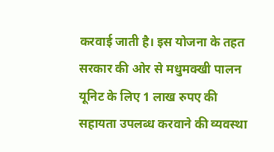करवाई जाती है। इस योजना के तहत सरकार की ओर से मधुमक्खी पालन यूनिट के लिए 1 लाख रुपए की सहायता उपलब्ध करवाने की व्यवस्था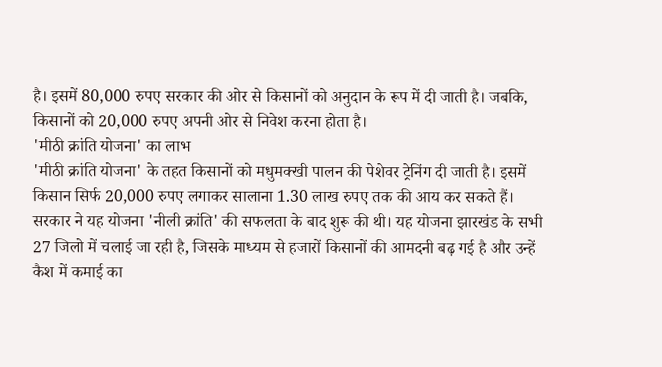है। इसमें 80,000 रुपए सरकार की ओर से किसानों को अनुदान के रूप में दी जाती है। जबकि, किसानों को 20,000 रुपए अपनी ओर से निवेश करना होता है।
'मीठी क्रांति योजना' का लाभ
'मीठी क्रांति योजना' के तहत किसानों को मधुमक्खी पालन की पेशेवर ट्रेनिंग दी जाती है। इसमें किसान सिर्फ 20,000 रुपए लगाकर सालाना 1.30 लाख रुपए तक की आय कर सकते हैं। सरकार ने यह योजना 'नीली क्रांति' की सफलता के बाद शुरू की थी। यह योजना झारखंड के सभी 27 जिलो में चलाई जा रही है, जिसके माध्यम से हजारों किसानों की आमदनी बढ़ गई है और उन्हें कैश में कमाई का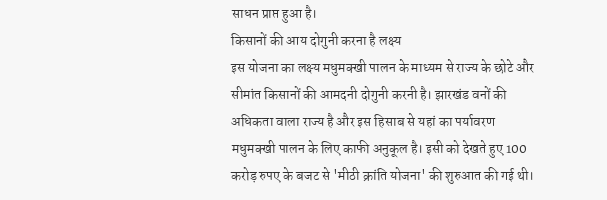साधन प्राप्त हुआ है।
किसानों की आय दोगुनी करना है लक्ष्य
इस योजना का लक्ष्य मधुमक्खी पालन के माध्यम से राज्य के छोटे और सीमांत किसानों की आमदनी दोगुनी करनी है। झारखंड वनों की अधिकता वाला राज्य है और इस हिसाब से यहां का पर्यावरण मधुमक्खी पालन के लिए काफी अनुकूल है। इसी को देखते हुए 100 करोड़ रुपए के बजट से 'मीठी क्रांति योजना' की शुरुआत की गई थी।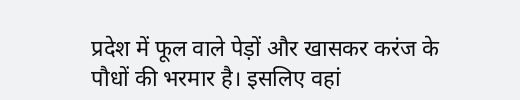प्रदेश में फूल वाले पेड़ों और खासकर करंज के पौधों की भरमार है। इसलिए वहां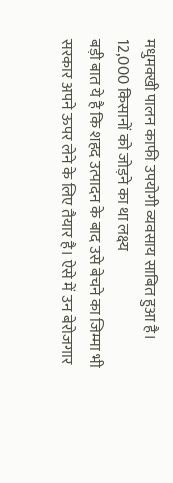मधुमक्खी पालन काफी उपयोगी व्यवसाय साबित हुआ है।
12,000 किसानों को जोड़ने का था लक्ष्य
बड़ी बात ये है कि शहद उत्पादन के बाद उसे बेचने का जिम्मा भी सरकार अपने ऊपर लेने के लिए तैयार है। ऐसे में उन बेरोजगार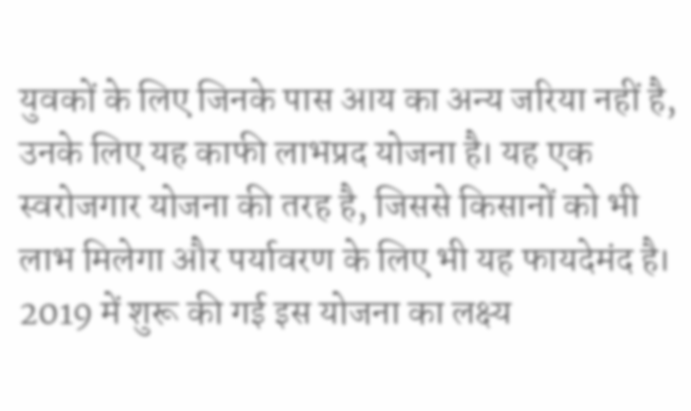युवकों के लिए जिनके पास आय का अन्य जरिया नहीं है, उनके लिए यह काफी लाभप्रद योजना है। यह एक स्वरोजगार योजना की तरह है, जिससे किसानों को भी लाभ मिलेगा और पर्यावरण के लिए भी यह फायदेमंद है। 2019 में शुरू की गई इस योजना का लक्ष्य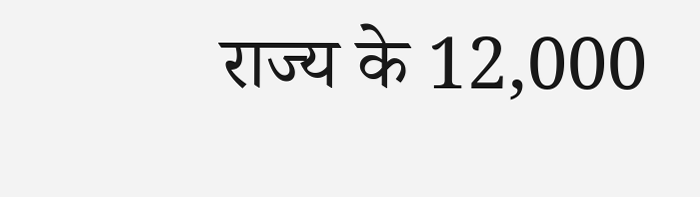राज्य के 12,000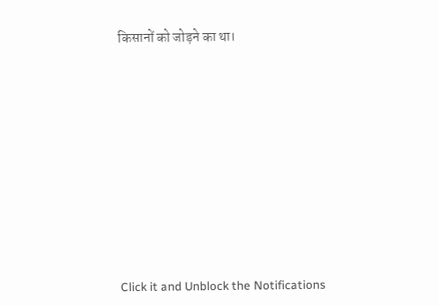किसानों को जोड़ने का था।












Click it and Unblock the Notifications